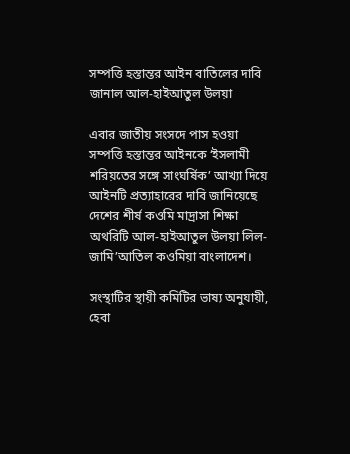সম্পত্তি হস্তান্তর আইন বাতিলের দাবি জানাল আল-হাইআতুল উলয়া

এবার জাতীয় সংসদে পাস হওয়া সম্পত্তি হস্তান্তর আইনকে ‘ইসলামী শরিয়তের সঙ্গে সাংঘর্ষিক’ আখ্যা দিয়ে আইনটি প্রত্যাহারের দাবি জানিয়েছে দেশের শীর্ষ কওমি মাদ্রাসা শিক্ষা অথরিটি আল-হাইআতুল উলয়া লিল-জামি’আতিল কওমিয়া বাংলাদেশ।

সংস্থাটির স্থায়ী কমিটির ভাষ্য অনুযায়ী, হেবা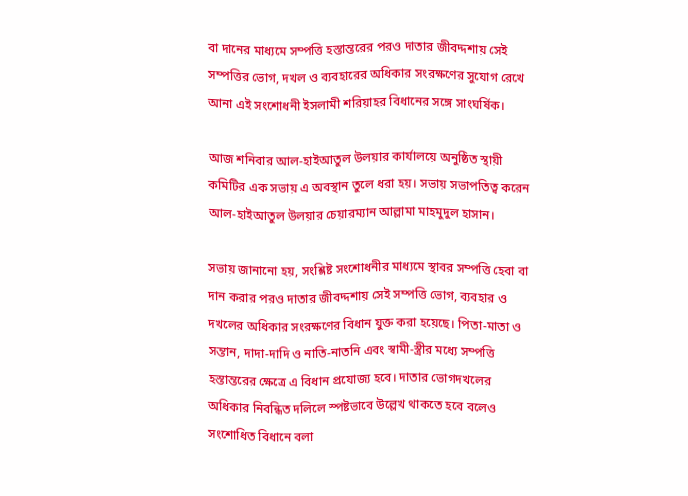বা দানের মাধ্যমে সম্পত্তি হস্তান্তরের পরও দাতার জীবদ্দশায় সেই সম্পত্তির ভোগ, দখল ও ব্যবহারের অধিকার সংরক্ষণের সুযোগ রেখে আনা এই সংশোধনী ইসলামী শরিয়াহর বিধানের সঙ্গে সাংঘর্ষিক।

আজ শনিবার আল-হাইআতুল উলয়ার কার্যালয়ে অনুষ্ঠিত স্থায়ী কমিটির এক সভায় এ অবস্থান তুলে ধরা হয়। সভায় সভাপতিত্ব করেন আল-হাইআতুল উলয়ার চেয়ারম্যান আল্লামা মাহমুদুল হাসান।

সভায় জানানো হয়, সংশ্লিষ্ট সংশোধনীর মাধ্যমে স্থাবর সম্পত্তি হেবা বা দান করার পরও দাতার জীবদ্দশায় সেই সম্পত্তি ভোগ, ব্যবহার ও দখলের অধিকার সংরক্ষণের বিধান যুক্ত করা হয়েছে। পিতা-মাতা ও সন্তান, দাদা-দাদি ও নাতি-নাতনি এবং স্বামী-স্ত্রীর মধ্যে সম্পত্তি হস্তান্তরের ক্ষেত্রে এ বিধান প্রযোজ্য হবে। দাতার ভোগদখলের অধিকার নিবন্ধিত দলিলে স্পষ্টভাবে উল্লেখ থাকতে হবে বলেও সংশোধিত বিধানে বলা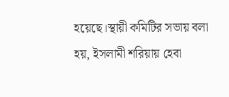হয়েছে।স্থায়ী কমিটির সভায় বলা হয়, ইসলামী শরিয়ায় হেবা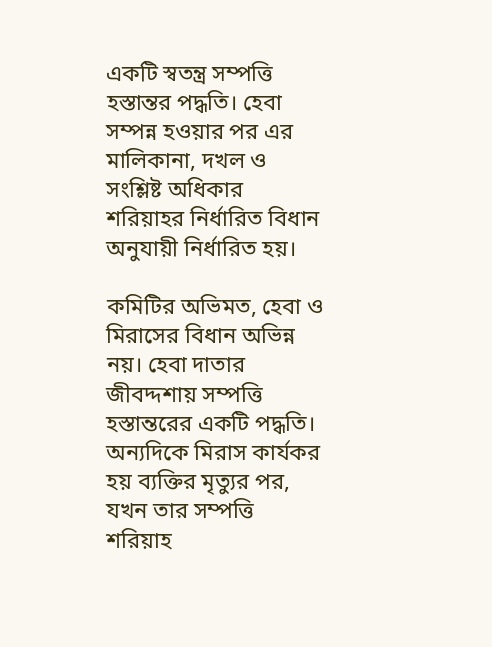একটি স্বতন্ত্র সম্পত্তি হস্তান্তর পদ্ধতি। হেবা সম্পন্ন হওয়ার পর এর মালিকানা, দখল ও সংশ্লিষ্ট অধিকার শরিয়াহর নির্ধারিত বিধান অনুযায়ী নির্ধারিত হয়।

কমিটির অভিমত, হেবা ও মিরাসের বিধান অভিন্ন নয়। হেবা দাতার জীবদ্দশায় সম্পত্তি হস্তান্তরের একটি পদ্ধতি। অন্যদিকে মিরাস কার্যকর হয় ব্যক্তির মৃত্যুর পর, যখন তার সম্পত্তি শরিয়াহ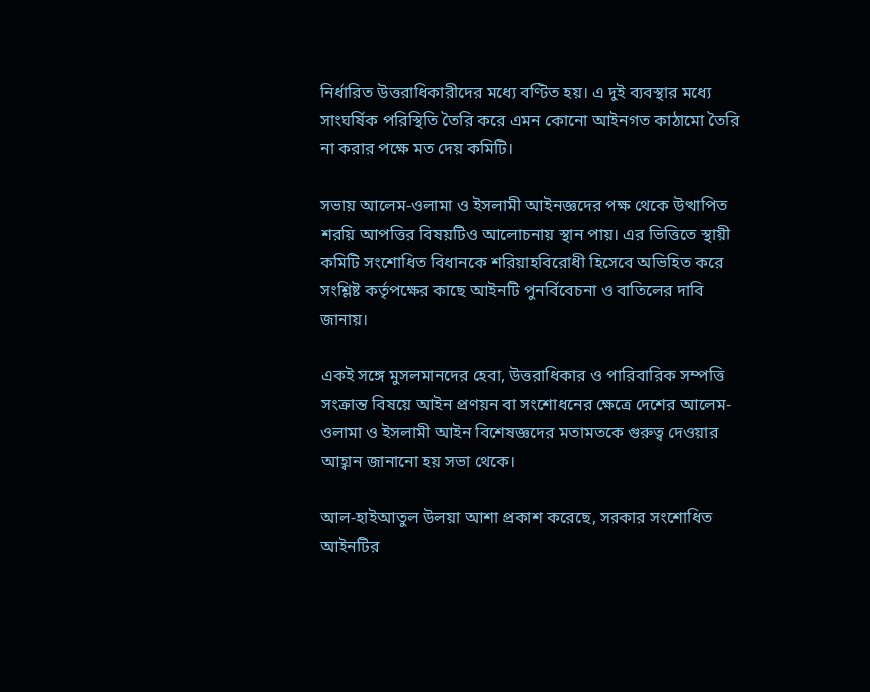নির্ধারিত উত্তরাধিকারীদের মধ্যে বণ্টিত হয়। এ দুই ব্যবস্থার মধ্যে সাংঘর্ষিক পরিস্থিতি তৈরি করে এমন কোনো আইনগত কাঠামো তৈরি না করার পক্ষে মত দেয় কমিটি।

সভায় আলেম-ওলামা ও ইসলামী আইনজ্ঞদের পক্ষ থেকে উত্থাপিত শরয়ি আপত্তির বিষয়টিও আলোচনায় স্থান পায়। এর ভিত্তিতে স্থায়ী কমিটি সংশোধিত বিধানকে শরিয়াহবিরোধী হিসেবে অভিহিত করে সংশ্লিষ্ট কর্তৃপক্ষের কাছে আইনটি পুনর্বিবেচনা ও বাতিলের দাবি জানায়।

একই সঙ্গে মুসলমানদের হেবা, উত্তরাধিকার ও পারিবারিক সম্পত্তি সংক্রান্ত বিষয়ে আইন প্রণয়ন বা সংশোধনের ক্ষেত্রে দেশের আলেম-ওলামা ও ইসলামী আইন বিশেষজ্ঞদের মতামতকে গুরুত্ব দেওয়ার আহ্বান জানানো হয় সভা থেকে।

আল-হাইআতুল উলয়া আশা প্রকাশ করেছে, সরকার সংশোধিত আইনটির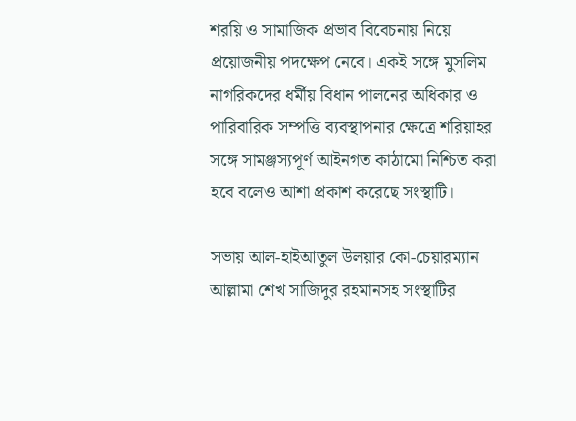শরয়ি ও সামাজিক প্রভাব বিবেচনায় নিয়ে প্রয়োজনীয় পদক্ষেপ নেবে। একই সঙ্গে মুসলিম নাগরিকদের ধর্মীয় বিধান পালনের অধিকার ও পারিবারিক সম্পত্তি ব্যবস্থাপনার ক্ষেত্রে শরিয়াহর সঙ্গে সামঞ্জস্যপূর্ণ আইনগত কাঠামো নিশ্চিত করা হবে বলেও আশা প্রকাশ করেছে সংস্থাটি।

সভায় আল-হাইআতুল উলয়ার কো-চেয়ারম্যান আল্লামা শেখ সাজিদুর রহমানসহ সংস্থাটির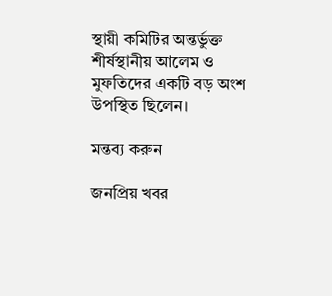স্থায়ী কমিটির অন্তর্ভুক্ত শীর্ষস্থানীয় আলেম ও মুফতিদের একটি বড় অংশ উপস্থিত ছিলেন।

মন্তব্য করুন

জনপ্রিয় খবর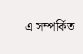এ সম্পর্কিত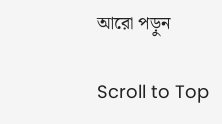আরো পড়ুন

Scroll to Top